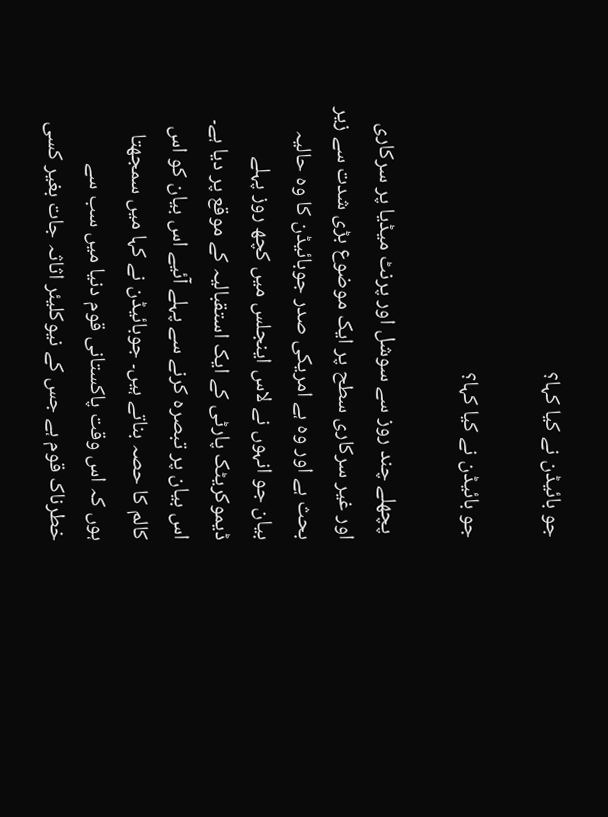جو بائیڈن نے کیا کہا؟

جو بائیڈن نے کیا کہا؟

 پچھلے چند روز سے سوشل اور پرنٹ میڈیا پر سرکاری اور غیر سرکاری سطح پر ایک موضوع بڑی شدت سے زیر بحث ہے اور وہ ہے امریکی صدر جوبائیڈن کا وہ حالیہ بیان جو انہوں نے لاس اینجلس میں کچھ روز پہلے ڈیموکریٹک پارٹی کے ایک استقبالیہ کے موقع پر دیا ہے۔ اس بیان پر تبصرہ کرنے سے پہلے آئیے اس بیان کو اس کالم کا حصہ بناتے ہیں۔ جوبائیڈن نے کہا میں سمجھتا ہوں کہ اس وقت پاکستانی قوم دنیا میں سب سے خطرناک قوم ہے جس کے نیوکلیئر اثاثہ جات بغیر کسی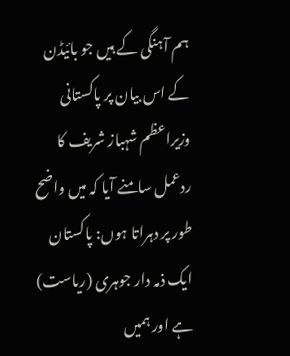ہم آہنگی کے ہیں جو بائیڈن کے اس بیان پر پاکستانی وزیراعظم شہباز شریف کا ردعمل سامنے آیا کہ میں واضح طور پر دہراتا ہوں: پاکستان ایک ذمہ دار جوہری (ریاست) ہے اور ہمیں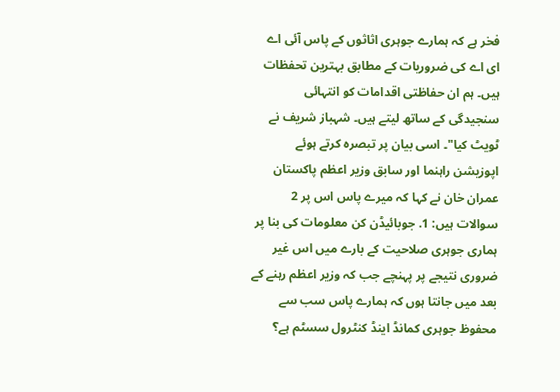فخر ہے کہ ہمارے جوہری اثاثوں کے پاس آئی اے ای اے کی ضروریات کے مطابق بہترین تحفظات ہیں۔ ہم ان حفاظتی اقدامات کو انتہائی سنجیدگی کے ساتھ لیتے ہیں۔ شہباز شریف نے ٹویٹ کیا"۔ اسی بیان پر تبصرہ کرتے ہوئے اپوزیشن راہنما اور سابق وزیر اعظم پاکستان عمران خان نے کہا کہ میرے پاس اس پر 2 سوالات ہیں: 1. جوبائیڈن کن معلومات کی بنا پر ہماری جوہری صلاحیت کے بارے میں اس غیر ضروری نتیجے پر پہنچے جب کہ وزیر اعظم رہنے کے بعد میں جانتا ہوں کہ ہمارے پاس سب سے محفوظ جوہری کمانڈ اینڈ کنٹرول سسٹم ہے؟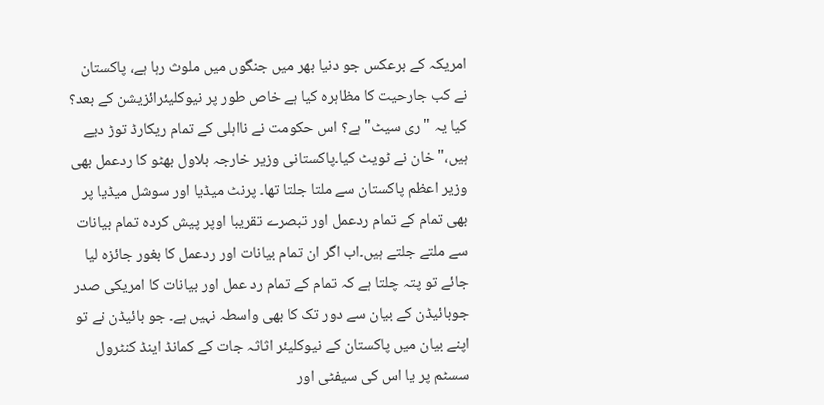امریکہ کے برعکس جو دنیا بھر میں جنگوں میں ملوث رہا ہے، پاکستان نے کب جارحیت کا مظاہرہ کیا ہے خاص طور پر نیوکلیئرائزیشن کے بعد؟ کیا یہ "ری سیٹ" ہے؟ اس حکومت نے نااہلی کے تمام ریکارڈ توڑ دیے ہیں،" خان نے ٹویٹ کیا۔پاکستانی وزیر خارجہ بلاول بھٹو کا ردعمل بھی وزیر اعظم پاکستان سے ملتا جلتا تھا۔ پرنٹ میڈیا اور سوشل میڈیا پر بھی تمام کے تمام ردعمل اور تبصرے تقریبا اوپر پیش کردہ تمام بیانات سے ملتے جلتے ہیں۔اب اگر ان تمام بیانات اور ردعمل کا بغور جائزہ لیا جائے تو پتہ چلتا ہے کہ تمام کے تمام رد عمل اور بیانات کا امریکی صدر جوبائیڈن کے بیان سے دور تک کا بھی واسطہ نہیں ہے۔ جو بائیڈن نے تو اپنے بیان میں پاکستان کے نیوکلیئر اثاثہ جات کے کمانڈ اینڈ کنٹرول سسٹم پر یا اس کی سیفٹی اور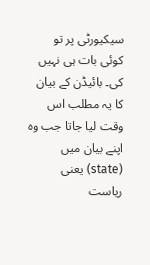سیکیورٹی پر تو کوئی بات ہی نہیں کی۔ بائیڈن کے بیان کا یہ مطلب اس وقت لیا جاتا جب وہ اپنے بیان میں (state) یعنی ریاست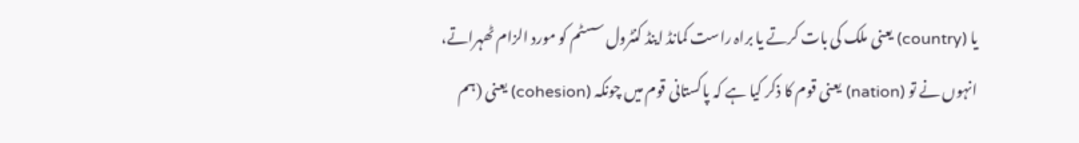یا (country) یعنی ملک کی بات کرتے یا براہ راست کمانڈ اینڈ کنٹرول سسٹم کو مورد الزام ٹھہراتے، انہوں نے تو (nation) یعنی قوم کا ذکر کیا ہے کہ پاکستانی قوم میں چونکہ (cohesion) یعنی (ہم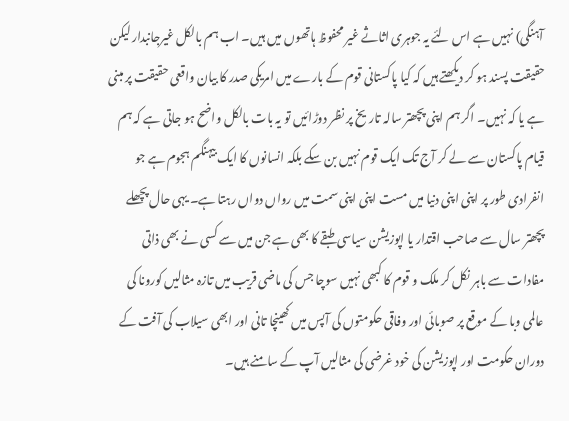آہنگی) نہیں ہے اس لئے یہ جوہری اثاثے غیر محفوظ ہاتھوں میں ہیں۔ اب ہم بالکل غیرجانبدار لیکن حقیقت پسند ہو کر دیکھتے ہیں کہ کیا پاکستانی قوم کے بارے میں امریکی صدر کا بیان واقعی حقیقت پر مبنی ہے یا کہ نہیں۔ اگر ہم اپنی پچھتر سالہ تاریخ پر نظر دوڑائیں تو یہ بات بالکل واضح ہو جاتی ہے کہ ہم قیام پاکستان سے لے کر آج تک ایک قوم نہیں بن سکے بلکہ انسانوں کا ایک بیہنگم ہجوم ہے جو انفرادی طور پر اپنی اپنی دنیا میں مست اپنی اپنی سمت میں رواں دواں رہتا ہے۔ یہی حال پچھلے پچھتر سال سے صاحب اقتدار یا اپوزیشن سیاسی طبقے کا بھی ہے جن میں سے کسی نے بھی ذاتی مفادات سے باہر نکل کر ملک و قوم کا کبھی نہیں سوچا جس کی ماضی قریب میں تازہ مثالیں کورونا کی عالمی وبا کے موقع پر صوبائی اور وفاقی حکومتوں کی آپس میں کھینچا تانی اور ابھی سیلاب کی آفت کے دوران حکومت اور اپوزیشن کی خود غرضی کی مثالیں آپ کے سامنے ہیں۔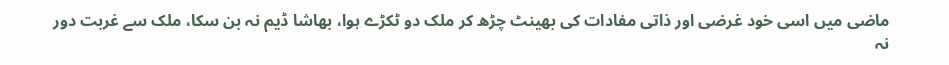ماضی میں اسی خود غرضی اور ذاتی مفادات کی بھینٹ چڑھ کر ملک دو ٹکڑے ہوا، بھاشا ڈیم نہ بن سکا، ملک سے غربت دور نہ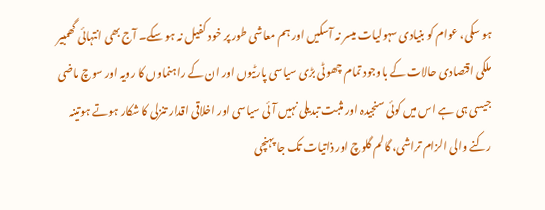ہو سکی، عوام کو بنیادی سہولیات میسر نہ آسکیں اور ہم معاشی طور پر خود کفیل نہ ہو سکے۔ آج بھی انتہائی گھمبیر ملکی اقتصادی حالات کے باوجود تمام چھوٹی بڑی سیاسی پارٹیوں اور ان کے راہنماوں کا رویہ اور سوچ ماضی جیسی ہی ہے اس میں کوئی سنجیدہ اور مثبت تبدیلی نہیں آئی سیاسی اور اخلاقی اقدار تنزلی کا شکار ہوتے ہوتینہ رکنے والی الزام تراشی، گالم گلوچ اور ذاتیات تک جا پہنچی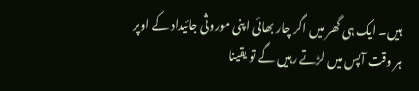ہیں۔ ایک ہی گھر میں اگر چار بھائی اپنی موروثی جائیداد کے اوپر ہر وقت آپس میں لڑتے رہیں گے تو یقینا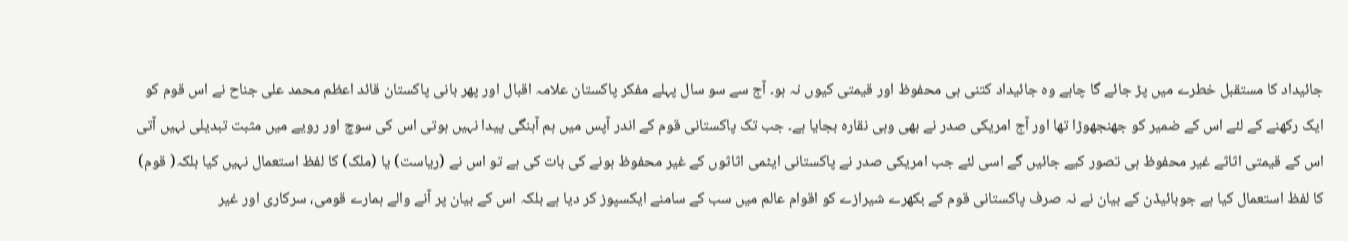جائیداد کا مستقبل خطرے میں پڑ جائے گا چاہے وہ جائیداد کتنی ہی محفوظ اور قیمتی کیوں نہ ہو۔ آج سے سو سال پہلے مفکر پاکستان علامہ اقبال اور پھر بانی پاکستان قائد اعظم محمد علی جناح نے اس قوم کو ایک رکھنے کے لئے اس کے ضمیر کو جھنجھوڑا تھا اور آج امریکی صدر نے بھی وہی نقارہ بجایا ہے۔ جب تک پاکستانی قوم کے اندر آپس میں ہم آہنگی پیدا نہیں ہوتی اس کی سوچ اور رویے میں مثبت تبدیلی نہیں آتی اس کے قیمتی اثاثے غیر محفوظ ہی تصور کیے جائیں گے اسی لئے جب امریکی صدر نے پاکستانی ایٹمی اثاثوں کے غیر محفوظ ہونے کی بات کی ہے تو اس نے (ریاست) یا (ملک) کا لفظ استعمال نہیں کیا بلکہ( قوم) کا لفظ استعمال کیا ہے جوبائیڈن کے بیان نے نہ صرف پاکستانی قوم کے بکھرے شیرازے کو اقوام عالم میں سب کے سامنے ایکسپوز کر دیا ہے بلکہ اس کے بیان پر آنے والے ہمارے قومی، سرکاری اور غیر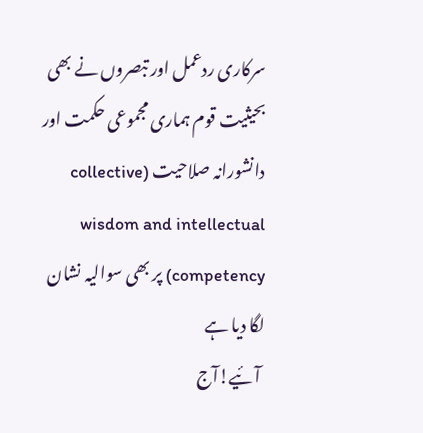سرکاری ردعمل اور تبصروں نے بھی بحیثیت قوم ہماری مجموعی حکمت اور دانشورانہ صلاحیت (collective wisdom and intellectual competency) پر بھی سوالیہ نشان لگا دیا ہے
 آئیے!آج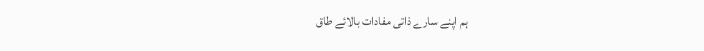ہم اپنے سارے ذاتی مفادات بالائے طاق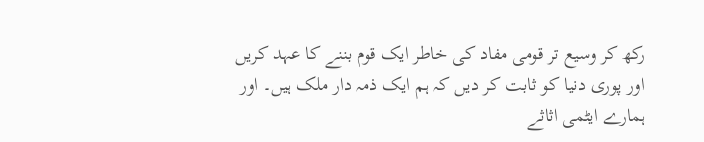رکھ کر وسیع تر قومی مفاد کی خاطر ایک قوم بننے کا عہد کریں اور پوری دنیا کو ثابت کر دیں کہ ہم ایک ذمہ دار ملک ہیں۔ اور ہمارے ایٹمی اثاثے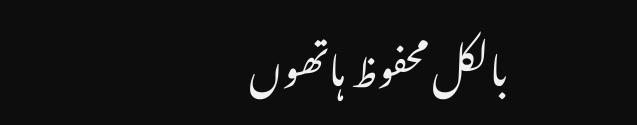بالکل محفوظ ہاتھوں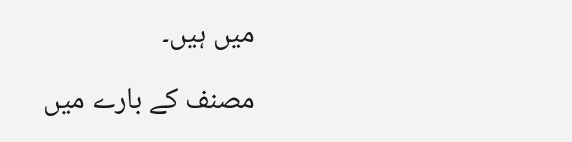میں ہیں۔

مصنف کے بارے میں